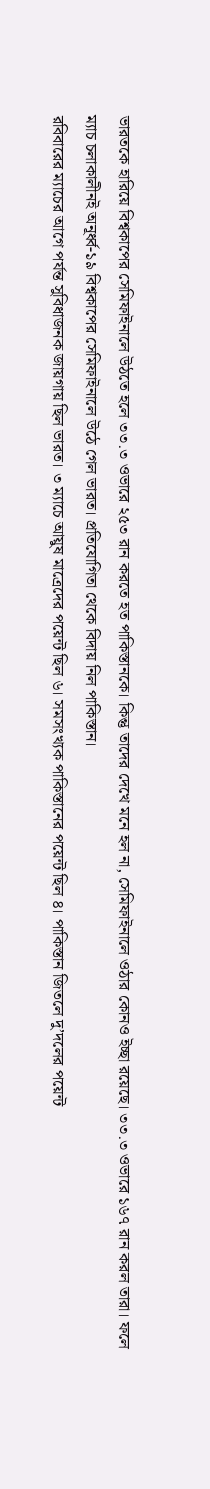ভারতকে হারিয়ে বিশ্বকাপের সেমিফাইনালে উঠতে হলে ৩৩.৩ ওভারে ২৫৩ রান করতে হত পাকিস্তানকে। কিন্তু তাদের দেখে মনে হল না, সেমিফাইনালে ওঠার কোনও ইচ্ছা রয়েছে। ৩৩.৩ ওভারে ১৬৭ রান করল তারা। ফলে ম্যাচ চলাকালীনই অনূর্ধ্ব-১৯ বিশ্বকাপের সেমিফাইনালে উঠে গেল ভারত। প্রতিযোগিতা থেকে বিদায় নিল পাকিস্তান।
রবিবারের ম্যাচের আগে পর্যন্ত সুবিধাজনক জায়গায় ছিল ভারত। ৩ ম্যাচে আয়ুষ মাত্রেদের পয়েন্ট ছিল ৬। সমসংখ্যক পাকিস্তানের পয়েন্ট ছিল ৪। পাকিস্তান জিতলে দু’দলের পয়েন্ট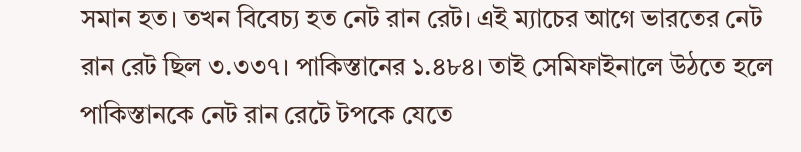সমান হত। তখন বিবেচ্য হত নেট রান রেট। এই ম্যাচের আগে ভারতের নেট রান রেট ছিল ৩.৩৩৭। পাকিস্তানের ১.৪৮৪। তাই সেমিফাইনালে উঠতে হলে পাকিস্তানকে নেট রান রেটে টপকে যেতে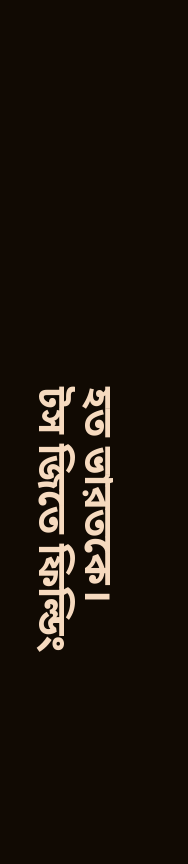হত ভারতকে।
টস জিতে ফিল্ডিং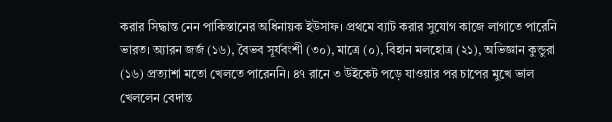করার সিদ্ধান্ত নেন পাকিস্তানের অধিনায়ক ইউসাফ। প্রথমে ব্যাট করার সুযোগ কাজে লাগাতে পারেনি ভারত। অ্যারন জর্জ (১৬), বৈভব সূর্যবংশী (৩০), মাত্রে (০), বিহান মলহোত্র (২১), অভিজ্ঞান কুন্ডুরা (১৬) প্রত্যাশা মতো খেলতে পারেননি। ৪৭ রানে ৩ উইকেট পড়ে যাওয়ার পর চাপের মুখে ভাল খেললেন বেদান্ত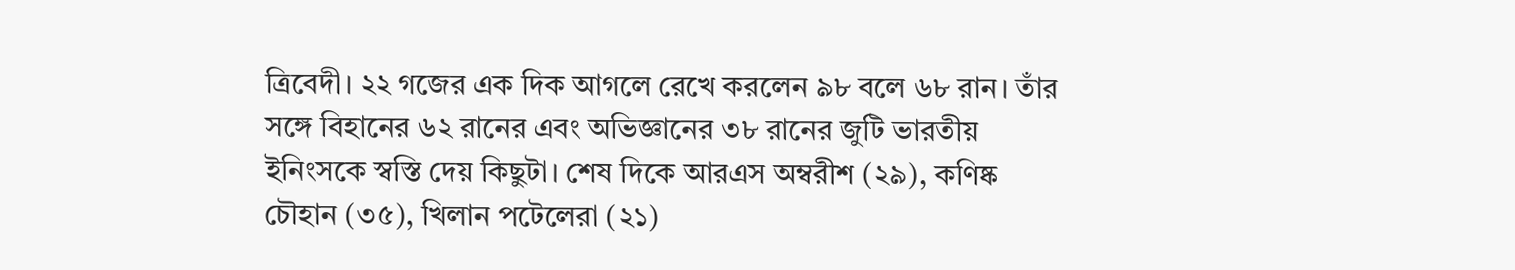ত্রিবেদী। ২২ গজের এক দিক আগলে রেখে করলেন ৯৮ বলে ৬৮ রান। তাঁর সঙ্গে বিহানের ৬২ রানের এবং অভিজ্ঞানের ৩৮ রানের জুটি ভারতীয় ইনিংসকে স্বস্তি দেয় কিছুটা। শেষ দিকে আরএস অম্বরীশ (২৯), কণিষ্ক চৌহান (৩৫), খিলান পটেলেরা (২১)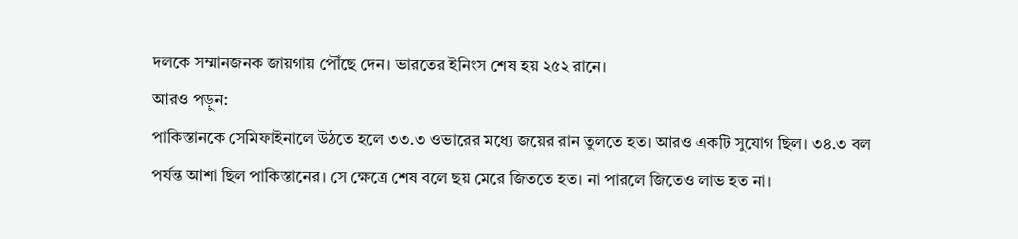দলকে সম্মানজনক জায়গায় পৌঁছে দেন। ভারতের ইনিংস শেষ হয় ২৫২ রানে।
আরও পড়ুন:
পাকিস্তানকে সেমিফাইনালে উঠতে হলে ৩৩.৩ ওভারের মধ্যে জয়ের রান তুলতে হত। আরও একটি সুযোগ ছিল। ৩৪.৩ বল পর্যন্ত আশা ছিল পাকিস্তানের। সে ক্ষেত্রে শেষ বলে ছয় মেরে জিততে হত। না পারলে জিতেও লাভ হত না।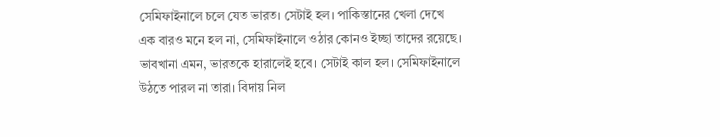সেমিফাইনালে চলে যেত ভারত। সেটাই হল। পাকিস্তানের খেলা দেখে এক বারও মনে হল না, সেমিফাইনালে ওঠার কোনও ইচ্ছা তাদের রয়েছে। ভাবখানা এমন, ভারতকে হারালেই হবে। সেটাই কাল হল। সেমিফাইনালে উঠতে পারল না তারা। বিদায় নিল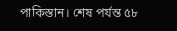পাকিস্তান। শেষ পর্যন্ত ৫৮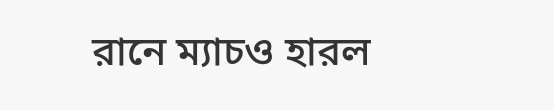রানে ম্যাচও হারল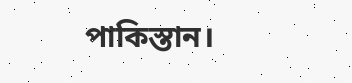পাকিস্তান।